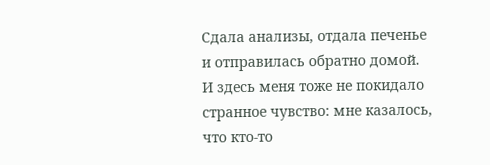Сдала анализы, отдала печенье и отправилась обратно домой.
И здесь меня тоже не покидало странное чувство: мне казалось, что кто-то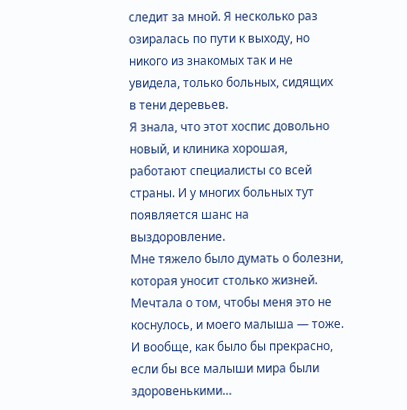следит за мной. Я несколько раз озиралась по пути к выходу, но никого из знакомых так и не увидела, только больных, сидящих в тени деревьев.
Я знала, что этот хоспис довольно новый, и клиника хорошая, работают специалисты со всей страны. И у многих больных тут появляется шанс на выздоровление.
Мне тяжело было думать о болезни, которая уносит столько жизней. Мечтала о том, чтобы меня это не коснулось, и моего малыша — тоже.
И вообще, как было бы прекрасно, если бы все малыши мира были здоровенькими…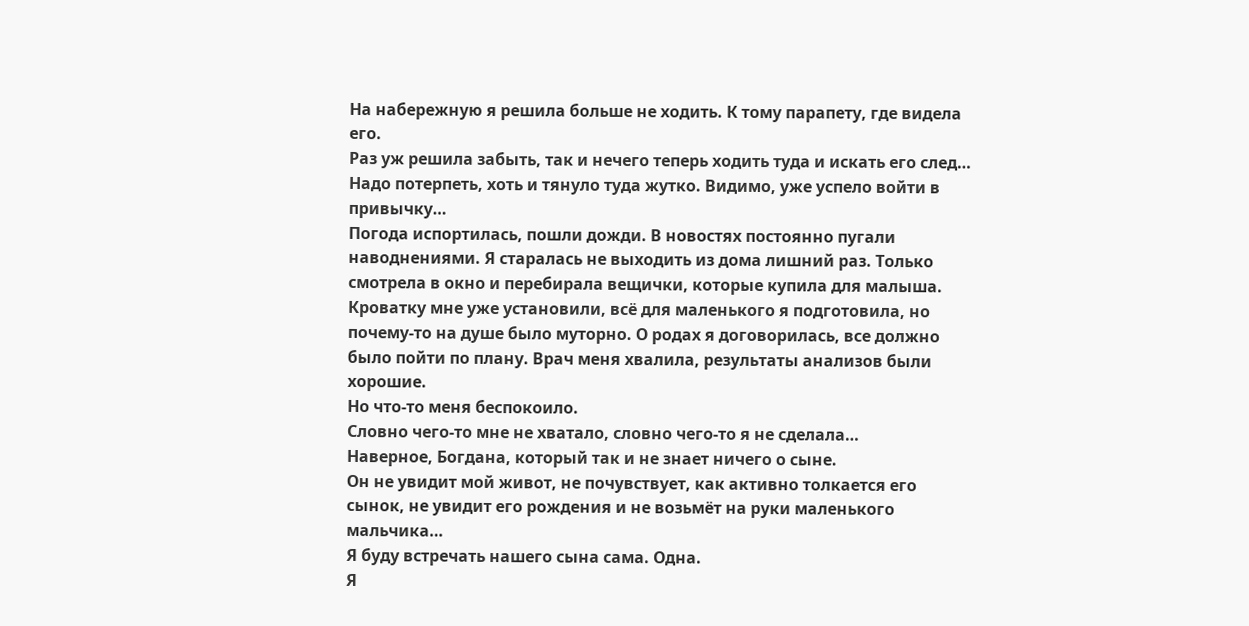На набережную я решила больше не ходить. К тому парапету, где видела его.
Раз уж решила забыть, так и нечего теперь ходить туда и искать его след…
Надо потерпеть, хоть и тянуло туда жутко. Видимо, уже успело войти в привычку…
Погода испортилась, пошли дожди. В новостях постоянно пугали наводнениями. Я старалась не выходить из дома лишний раз. Только смотрела в окно и перебирала вещички, которые купила для малыша.
Кроватку мне уже установили, всё для маленького я подготовила, но почему-то на душе было муторно. О родах я договорилась, все должно было пойти по плану. Врач меня хвалила, результаты анализов были хорошие.
Но что-то меня беспокоило.
Словно чего-то мне не хватало, словно чего-то я не сделала…
Наверное, Богдана, который так и не знает ничего о сыне.
Он не увидит мой живот, не почувствует, как активно толкается его сынок, не увидит его рождения и не возьмёт на руки маленького мальчика…
Я буду встречать нашего сына сама. Одна.
Я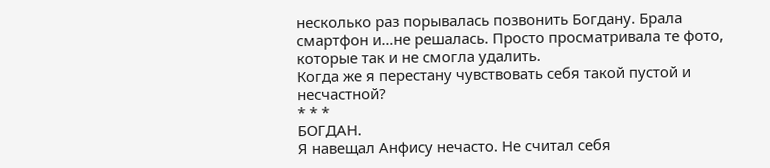несколько раз порывалась позвонить Богдану. Брала смартфон и…не решалась. Просто просматривала те фото, которые так и не смогла удалить.
Когда же я перестану чувствовать себя такой пустой и несчастной?
* * *
БОГДАН.
Я навещал Анфису нечасто. Не считал себя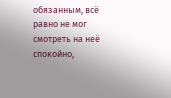обязанным, всё равно не мог смотреть на неё спокойно,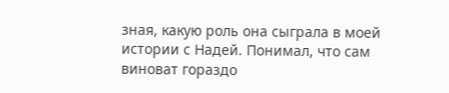зная, какую роль она сыграла в моей истории с Надей. Понимал, что сам виноват гораздо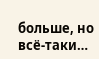больше, но всё-таки…